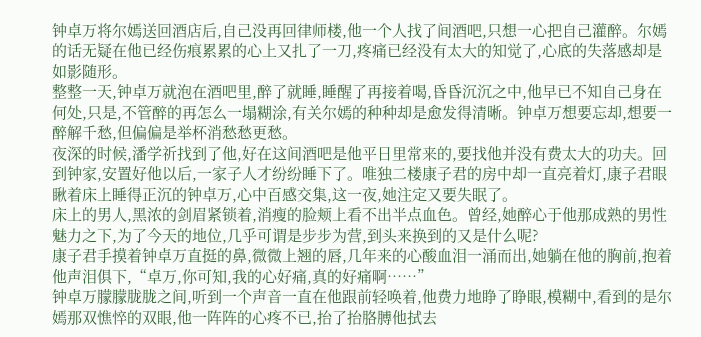钟卓万将尔嫣送回酒店后,自己没再回律师楼,他一个人找了间酒吧,只想一心把自己灌醉。尔嫣的话无疑在他已经伤痕累累的心上又扎了一刀,疼痛已经没有太大的知觉了,心底的失落感却是如影随形。
整整一天,钟卓万就泡在酒吧里,醉了就睡,睡醒了再接着喝,昏昏沉沉之中,他早已不知自己身在何处,只是,不管醉的再怎么一塌糊涂,有关尔嫣的种种却是愈发得清晰。钟卓万想要忘却,想要一醉解千愁,但偏偏是举杯消愁愁更愁。
夜深的时候,潘学祈找到了他,好在这间酒吧是他平日里常来的,要找他并没有费太大的功夫。回到钟家,安置好他以后,一家子人才纷纷睡下了。唯独二楼康子君的房中却一直亮着灯,康子君眼瞅着床上睡得正沉的钟卓万,心中百感交集,这一夜,她注定又要失眠了。
床上的男人,黑浓的剑眉紧锁着,消瘦的脸颊上看不出半点血色。曾经,她醉心于他那成熟的男性魅力之下,为了今天的地位,几乎可谓是步步为营,到头来换到的又是什么呢?
康子君手摸着钟卓万直挺的鼻,微微上翘的唇,几年来的心酸血泪一涌而出,她躺在他的胸前,抱着他声泪俱下,“卓万,你可知,我的心好痛,真的好痛啊……”
钟卓万朦朦胧胧之间,听到一个声音一直在他跟前轻唤着,他费力地睁了睁眼,模糊中,看到的是尔嫣那双憔悴的双眼,他一阵阵的心疼不已,抬了抬胳膊他拭去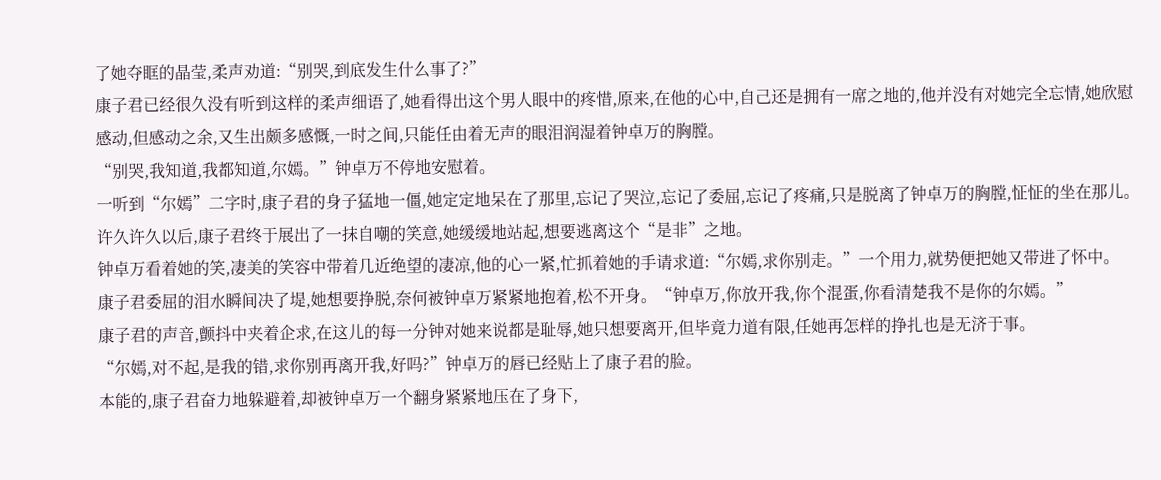了她夺眶的晶莹,柔声劝道:“别哭,到底发生什么事了?”
康子君已经很久没有听到这样的柔声细语了,她看得出这个男人眼中的疼惜,原来,在他的心中,自己还是拥有一席之地的,他并没有对她完全忘情,她欣慰感动,但感动之余,又生出颇多感慨,一时之间,只能任由着无声的眼泪润湿着钟卓万的胸膛。
“别哭,我知道,我都知道,尔嫣。”钟卓万不停地安慰着。
一听到“尔嫣”二字时,康子君的身子猛地一僵,她定定地呆在了那里,忘记了哭泣,忘记了委屈,忘记了疼痛,只是脱离了钟卓万的胸膛,怔怔的坐在那儿。
许久许久以后,康子君终于展出了一抹自嘲的笑意,她缓缓地站起,想要逃离这个“是非”之地。
钟卓万看着她的笑,凄美的笑容中带着几近绝望的凄凉,他的心一紧,忙抓着她的手请求道:“尔嫣,求你别走。”一个用力,就势便把她又带进了怀中。
康子君委屈的泪水瞬间决了堤,她想要挣脱,奈何被钟卓万紧紧地抱着,松不开身。“钟卓万,你放开我,你个混蛋,你看清楚我不是你的尔嫣。”
康子君的声音,颤抖中夹着企求,在这儿的每一分钟对她来说都是耻辱,她只想要离开,但毕竟力道有限,任她再怎样的挣扎也是无济于事。
“尔嫣,对不起,是我的错,求你别再离开我,好吗?”钟卓万的唇已经贴上了康子君的脸。
本能的,康子君奋力地躲避着,却被钟卓万一个翻身紧紧地压在了身下,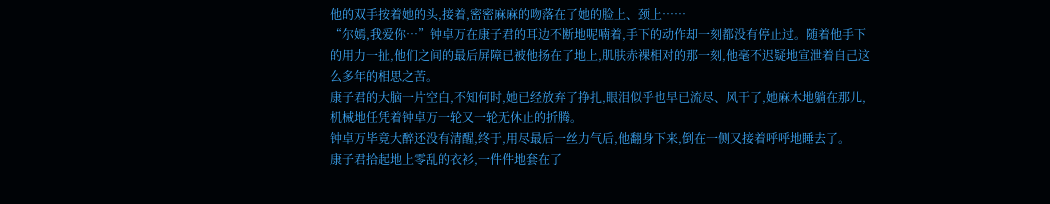他的双手按着她的头,接着,密密麻麻的吻落在了她的脸上、颈上……
“尔嫣,我爱你…”钟卓万在康子君的耳边不断地呢喃着,手下的动作却一刻都没有停止过。随着他手下的用力一扯,他们之间的最后屏障已被他扬在了地上,肌肤赤裸相对的那一刻,他毫不迟疑地宣泄着自己这么多年的相思之苦。
康子君的大脑一片空白,不知何时,她已经放弃了挣扎,眼泪似乎也早已流尽、风干了,她麻木地躺在那儿,机械地任凭着钟卓万一轮又一轮无休止的折腾。
钟卓万毕竟大醉还没有清醒,终于,用尽最后一丝力气后,他翻身下来,倒在一侧又接着呼呼地睡去了。
康子君拾起地上零乱的衣衫,一件件地套在了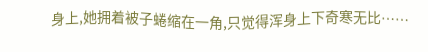身上,她拥着被子蜷缩在一角,只觉得浑身上下奇寒无比……